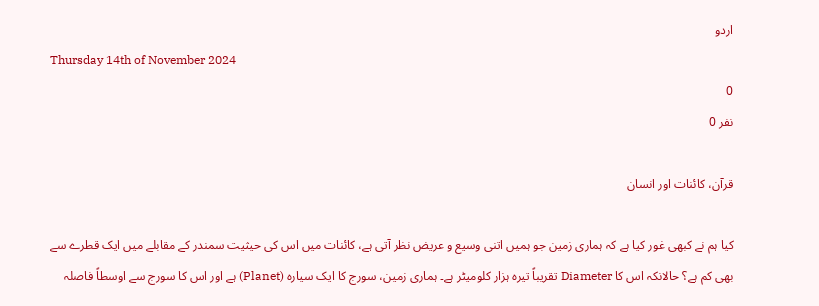اردو
Thursday 14th of November 2024
0
نفر 0

قرآن، کائنات اور انسان

کیا ہم نے کبھی غور کیا ہے کہ ہماری زمین جو ہمیں اتنی وسیع و عریض نظر آتی ہے، کائنات میں اس کی حیثیت سمندر کے مقابلے میں ایک قطرے سے بھی کم ہے؟ حالانکہ اس کا Diameter تقریباً تیرہ ہزار کلومیٹر ہے۔ ہماری زمین، سورج کا ایک سیارہ (Planet) ہے اور اس کا سورج سے اوسطاً فاصلہ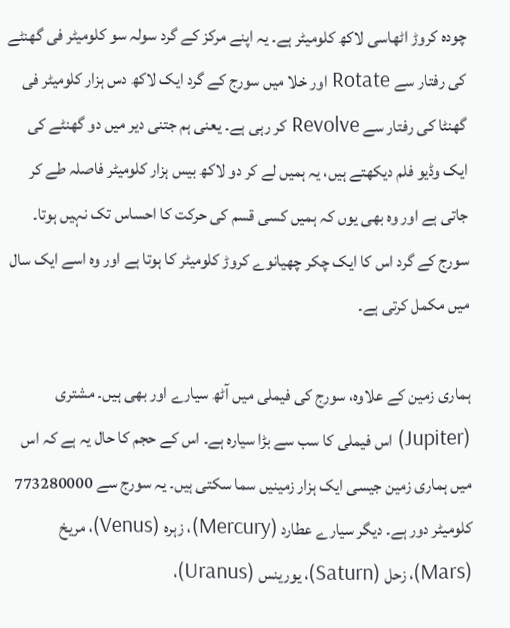چودہ کروڑ اٹھاسی لاکھ کلومیٹر ہے۔ یہ اپنے مرکز کے گرد سولہ سو کلومیٹر فی گھنٹے کی رفتار سے Rotate اور خلا میں سورج کے گرد ایک لاکھ دس ہزار کلومیٹر فی گھنٹا کی رفتار سے Revolve کر رہی ہے۔ یعنی ہم جتنی دیر میں دو گھنٹے کی ایک وڈیو فلم دیکھتے ہیں، یہ ہمیں لے کر دو لاکھ بیس ہزار کلومیٹر فاصلہ طے کر جاتی ہے اور وہ بھی یوں کہ ہمیں کسی قسم کی حرکت کا احساس تک نہیں ہوتا۔ سورج کے گرد اس کا ایک چکر چھیانوے کروڑ کلومیٹر کا ہوتا ہے اور وہ اسے ایک سال میں مکمل کرتی ہے۔

ہماری زمین کے علاوہ، سورج کی فیملی میں آٹھ سیارے اور بھی ہیں۔ مشتری (Jupiter) اس فیملی کا سب سے بڑا سیارہ ہے۔ اس کے حجم کا حال یہ ہے کہ اس میں ہماری زمین جیسی ایک ہزار زمینیں سما سکتی ہیں۔ یہ سورج سے 773280000 کلومیٹر دور ہے۔ دیگر سیارے عطارد (Mercury)، زہرہ (Venus)، مریخ (Mars)، زحل (Saturn)، یورینس (Uranus)،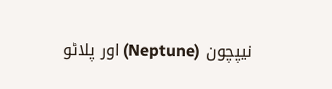نیپچون (Neptune) اور پلاٹو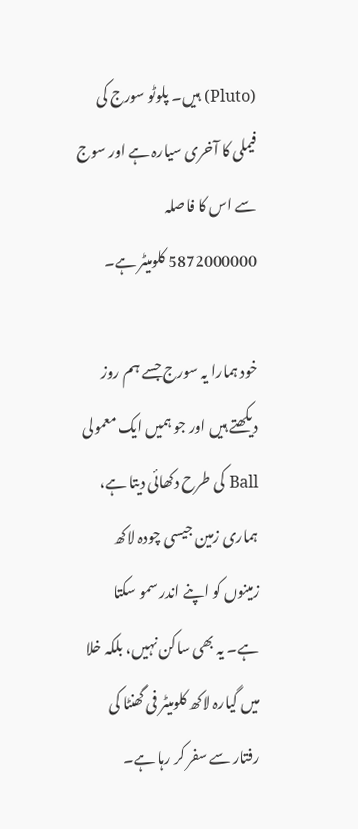(Pluto) ہیں۔ پلوٹو سورج کی فیملی کا آخری سیارہ ہے اور سوج سے اس کا فاصلہ 5872000000 کلومیٹر ہے۔

خود ہمارا یہ سورج جسے ہم روز دیکھتے ہیں اور جو ہمیں ایک معمولی Ball کی طرح دکھائی دیتا ہے، ہماری زمین جیسی چودہ لاکھ زمینوں کو اپنے اندر سمو سکتا ہے۔ یہ بھی ساکن نہیں، بلکہ خلا میں گیارہ لاکھ کلومیٹر فی گھنٹا کی رفتار سے سفر کر رہا ہے۔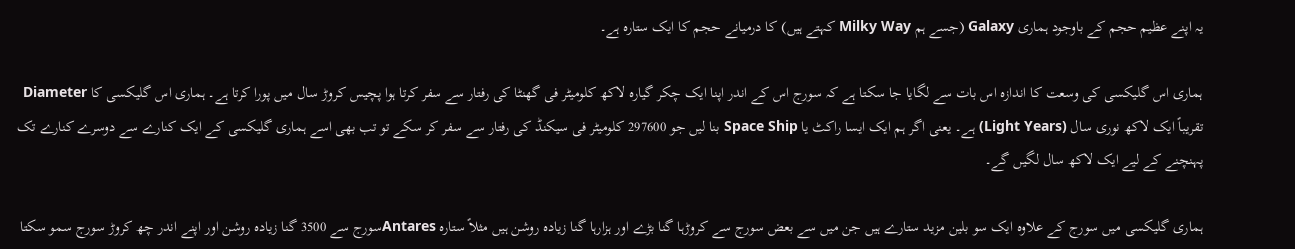یہ اپنے عظیم حجم کے باوجود ہماری Galaxy (جسے ہم Milky Way کہتے ہیں) کا درمیانے حجم کا ایک ستارہ ہے۔

ہماری اس گلیکسی کی وسعت کا اندازہ اس بات سے لگایا جا سکتا ہے کہ سورج اس کے اندر اپنا ایک چکر گیارہ لاکھ کلومیٹر فی گھنٹا کی رفتار سے سفر کرتا ہوا پچیس کروڑ سال میں پورا کرتا ہے۔ ہماری اس گلیکسی کا Diameter تقریباً ایک لاکھ نوری سال (Light Years) ہے۔ یعنی اگر ہم ایک ایسا راکٹ یا Space Ship بنا لیں جو 297600 کلومیٹر فی سیکنڈ کی رفتار سے سفر کر سکے تو تب بھی اسے ہماری گلیکسی کے ایک کنارے سے دوسرے کنارے تک پہنچنے کے لیے ایک لاکھ سال لگیں گے۔

ہماری گلیکسی میں سورج کے علاوہ ایک سو بلین مزید ستارے ہیں جن میں سے بعض سورج سے کروڑہا گنا بڑے اور ہزارہا گنا زیادہ روشن ہیں مثلاً ستارہ Antaresسورج سے 3500 گنا زیادہ روشن اور اپنے اندر چھ کروڑ سورج سمو سکتا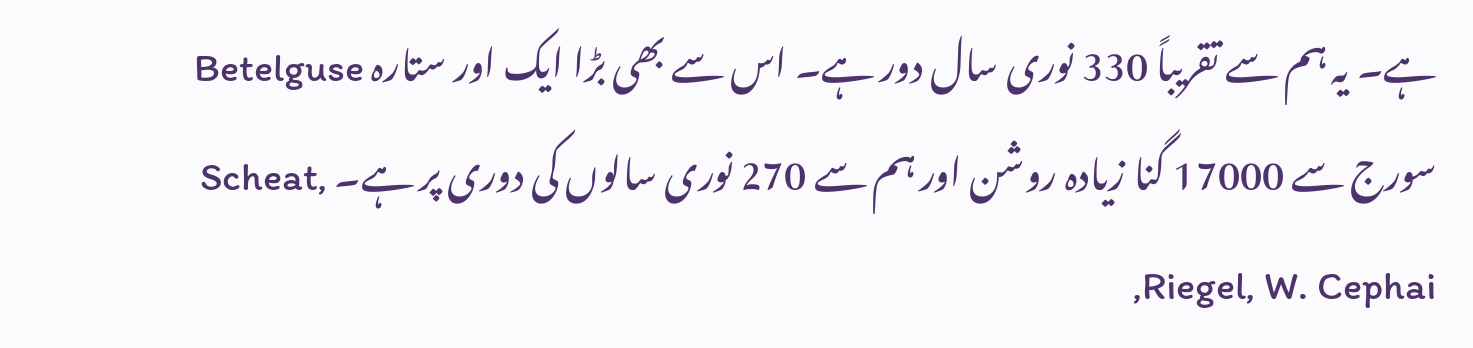ہے۔ یہ ہم سے تقریباً 330 نوری سال دور ہے۔ اس سے بھی بڑا ایک اور ستارہ Betelguse سورج سے 17000 گنا زیادہ روشن اور ہم سے 270 نوری سالوں کی دوری پر ہے۔ Scheat, Riegel, W. Cephai,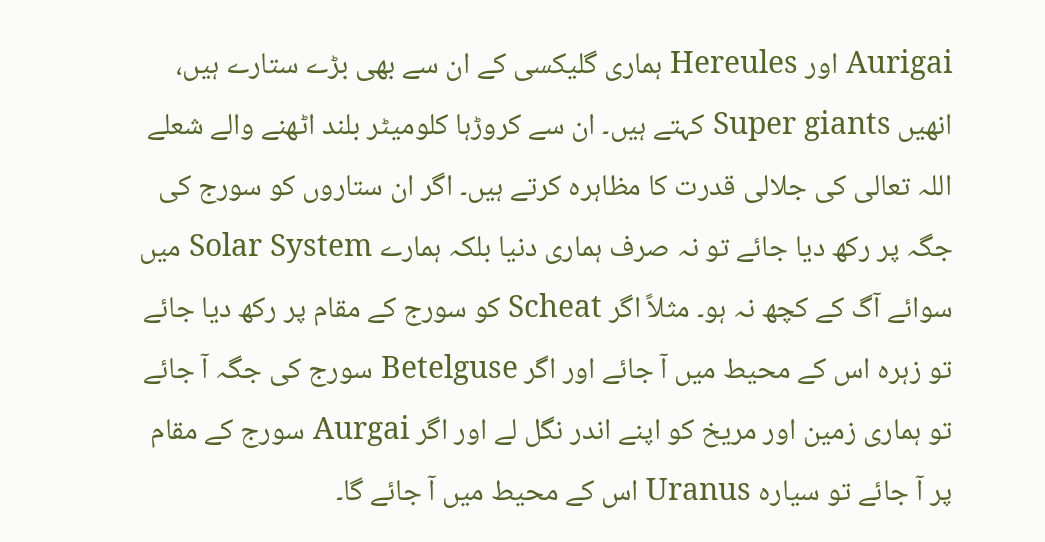Aurigai اور Hereules ہماری گلیکسی کے ان سے بھی بڑے ستارے ہیں، انھیں Super giants کہتے ہیں۔ ان سے کروڑہا کلومیٹر بلند اٹھنے والے شعلے اللہ تعالی کی جلالی قدرت کا مظاہرہ کرتے ہیں۔ اگر ان ستاروں کو سورج کی جگہ پر رکھ دیا جائے تو نہ صرف ہماری دنیا بلکہ ہمارے Solar System میں سوائے آگ کے کچھ نہ ہو۔ مثلاً اگر Scheat کو سورج کے مقام پر رکھ دیا جائے تو زہرہ اس کے محیط میں آ جائے اور اگر Betelguse سورج کی جگہ آ جائے تو ہماری زمین اور مریخ کو اپنے اندر نگل لے اور اگر Aurgai سورج کے مقام پر آ جائے تو سیارہ Uranus اس کے محیط میں آ جائے گا۔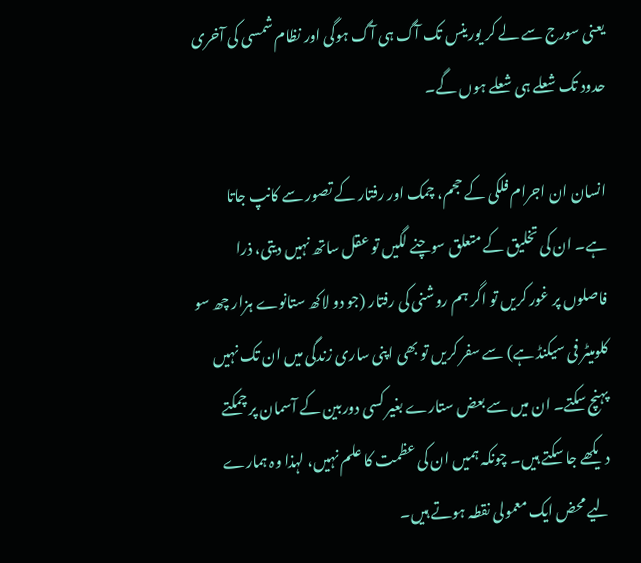یعنی سورج سے لے کر یورینس تک آگ ہی آگ ہوگی اور نظام شمسی کی آخری حدود تک شعلے ہی شعلے ہوں گے۔

انسان ان اجرام فلکی کے حجم، چمک اور رفتار کے تصور سے کانپ جاتا ہے۔ ان کی تخلیق کے متعلق سوچنے لگیں تو عقل ساتھ نہیں دیتی، ذرا فاصلوں پر غور کریں تو اگر ہم روشنی کی رفتار (جو دو لاکھ ستانوے ہزار چھ سو کلومیٹر فی سیکنڈ ہے) سے سفر کریں تو بھی اپنی ساری زندگی میں ان تک نہیں پہنچ سکتے۔ ان میں سے بعض ستارے بغیر کسی دوربین کے آسمان پر چمکتے دیکھے جا سکتے ہیں۔ چونکہ ہمیں ان کی عظمت کا علم نہیں، لہذا وہ ہمارے لیے محض ایک معمولی نقطہ ہوتے ہیں۔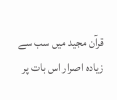قرآن مجید میں سب سے زیادہ اصرار اس بات پر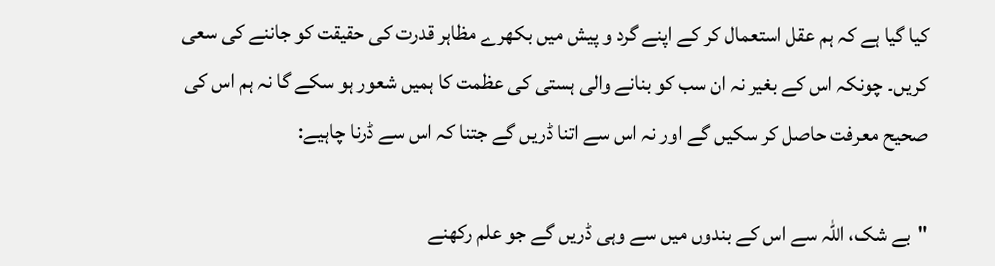کیا گیا ہے کہ ہم عقل استعمال کر کے اپنے گرد و پیش میں بکھرے مظاہر قدرت کی حقیقت کو جاننے کی سعی کریں۔ چونکہ اس کے بغیر نہ ان سب کو بنانے والی ہستی کی عظمت کا ہمیں شعور ہو سکے گا نہ ہم اس کی صحیح معرفت حاصل کر سکیں گے اور نہ اس سے اتنا ڈریں گے جتنا کہ اس سے ڈرنا چاہیے:

"بے شک، اللہ سے اس کے بندوں میں سے وہی ڈریں گے جو علم رکھنے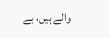والے ہیں، بے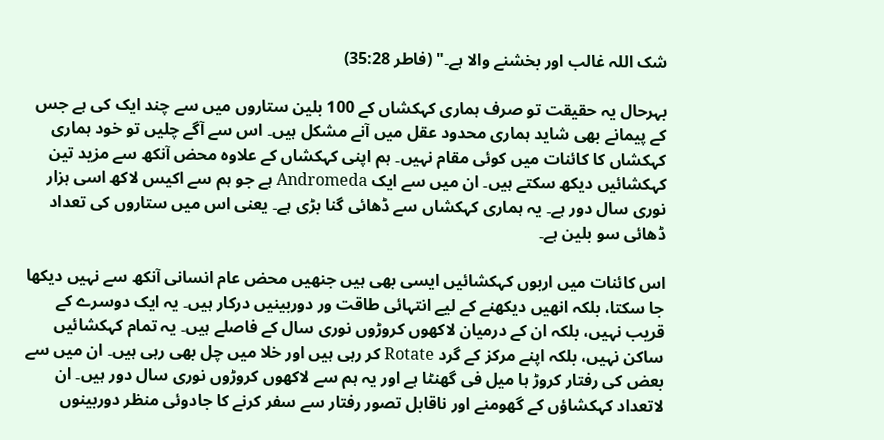شک اللہ غالب اور بخشنے والا ہے۔" (فاطر 35:28)

بہرحال یہ حقیقت تو صرف ہماری کہکشاں کے 100 بلین ستاروں میں سے چند ایک کی ہے جس کے پیمانے بھی شاید ہماری محدود عقل میں آنے مشکل ہیں۔ اس سے آگے چلیں تو خود ہماری کہکشاں کا کائنات میں کوئی مقام نہیں۔ ہم اپنی کہکشاں کے علاوہ محض آنکھ سے مزید تین کہکشائیں دیکھ سکتے ہیں۔ ان میں سے ایک Andromeda ہے جو ہم سے اکیس لاکھ اسی ہزار نوری سال دور ہے۔ یہ ہماری کہکشاں سے ڈھائی گنا بڑی ہے۔ یعنی اس میں ستاروں کی تعداد ڈھائی سو بلین ہے۔

اس کائنات میں اربوں کہکشائیں ایسی بھی ہیں جنھیں محض عام انسانی آنکھ سے نہیں دیکھا جا سکتا، بلکہ انھیں دیکھنے کے لیے انتہائی طاقت ور دوربینیں درکار ہیں۔ یہ ایک دوسرے کے قریب نہیں، بلکہ ان کے درمیان لاکھوں کروڑوں نوری سال کے فاصلے ہیں۔ یہ تمام کہکشائیں ساکن نہیں، بلکہ اپنے مرکز کے گرد Rotate کر رہی ہیں اور خلا میں چل بھی رہی ہیں۔ ان میں سے بعض کی رفتار کروڑ ہا میل فی گھنٹا ہے اور یہ ہم سے لاکھوں کروڑوں نوری سال دور ہیں۔ ان لاتعداد کہکشاؤں کے گھومنے اور ناقابل تصور رفتار سے سفر کرنے کا جادوئی منظر دوربینوں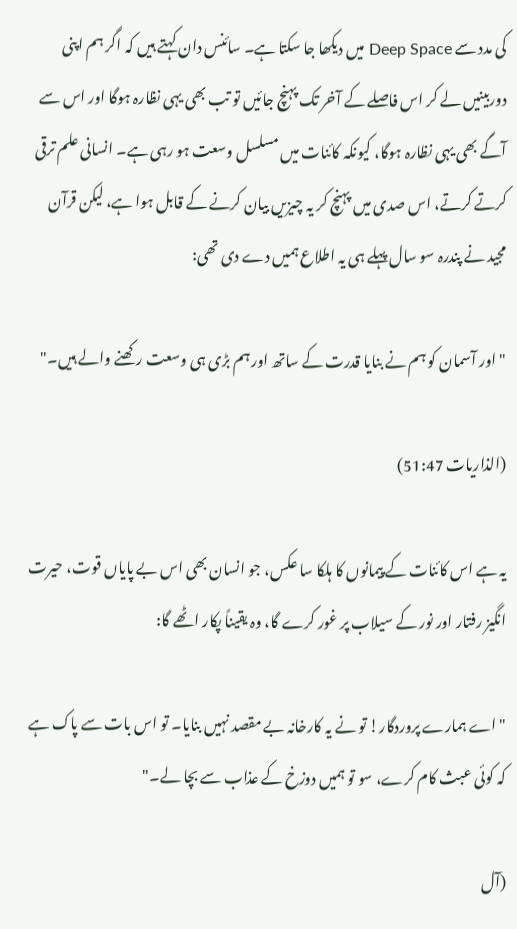کی مدد سے Deep Space میں دیکھا جا سکتا ہے۔ سائنس دان کہتے ہیں کہ اگر ہم اپنی دوربینیں لے کر اس فاصلے کے آخر تک پہنچ جائیں تو تب بھی یہی نظارہ ہوگا اور اس سے آگے بھی یہی نظارہ ہوگا، کیونکہ کائنات میں مسلسل وسعت ہو رہی ہے۔ انسانی علم ترقی کرتے کرتے، اس صدی میں پہنچ کر یہ چیزیں بیان کرنے کے قابل ہوا ہے، لیکن قرآن مجید نے پندرہ سو سال پہلے ہی یہ اطلاع ہمیں دے دی تھی:

"اور آسمان کو ہم نے بنایا قدرت کے ساتھ اور ہم بڑی ہی وسعت رکھنے والے ہیں۔"

(الذاریات 51:47)

یہ ہے اس کائنات کے پیمانوں کا ہلکا سا عکس، جو انسان بھی اس بے پایاں قوت، حیرت انگیز رفتار اور نور کے سیلاب پر غور کرے گا، وہ یقیناً پکار اٹھے گا:

"اے ہمارے پروردگار! تو نے یہ کارخانہ بے مقصد نہیں بنایا۔ تو اس بات سے پاک ہے کہ کوئی عبث کام کرے، سو تو ہمیں دوزخ کے عذاب سے بچا لے۔"

(آل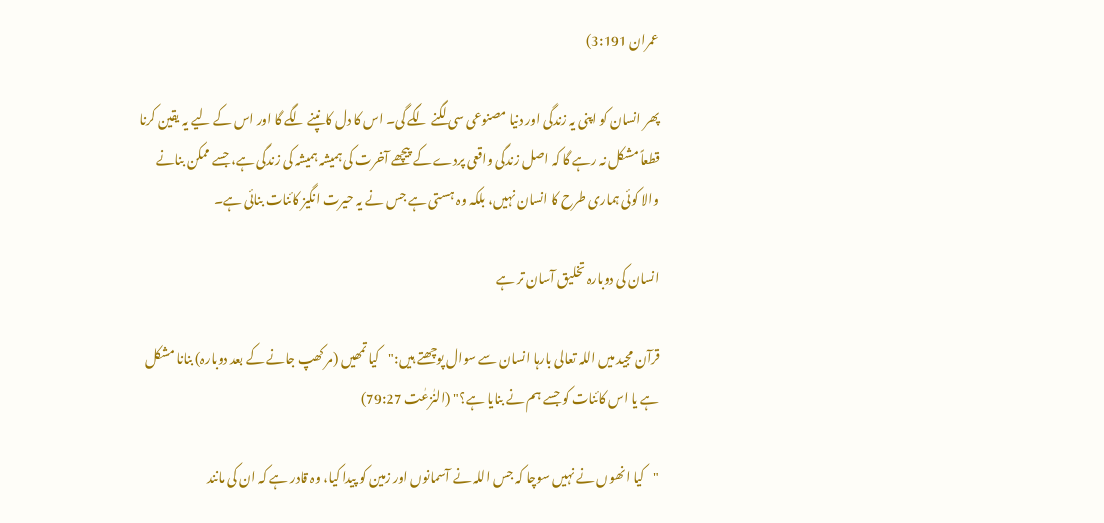عمران 3:191)

پھر انسان کو اپنی یہ زندگی اور دنیا مصنوعی سی لگنے لگے گی۔ اس کا دل کانپنے لگے گا اور اس کے لیے یہ یقین کرنا قطعاً مشکل نہ رہے گا کہ اصل زندگی واقعی پردے کے پیچھے آخرت کی ہمیشہ ہمیشہ کی زندگی ہے، جسے ممکن بنانے والا کوئی ہماری طرح کا انسان نہیں، بلکہ وہ ہستی ہے جس نے یہ حیرت انگیز کائنات بنائی ہے۔

انسان کی دوبارہ تخلیق آسان تر ہے

قرآن مجید میں اللہ تعالی بارہا انسان سے سوال پوچھتے ہیں:"کیا تمھیں (مر کھپ جانے کے بعد دوبارہ) بنانا مشکل ہے یا اس کائنات کو جسے ہم نے بنایا ہے؟" (النٰزعٰت 79:27)

"کیا انھوں نے نہیں سوچا کہ جس اللہ نے آسمانوں اور زمین کو پیدا کیا، وہ قادر ہے کہ ان کی مانند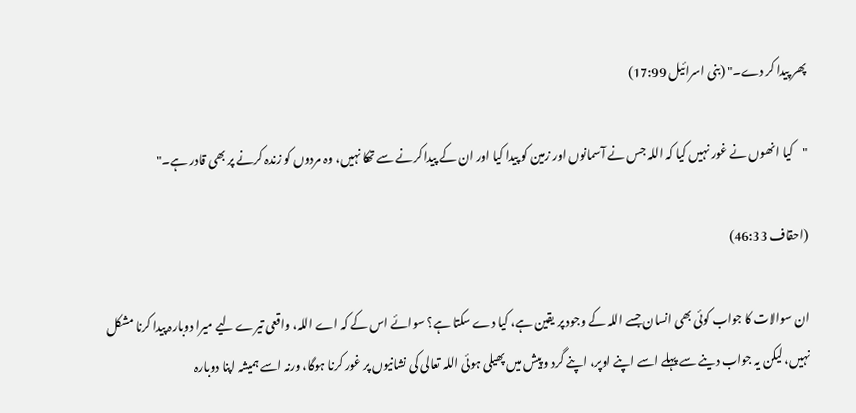پھر پیدا کر دے۔" (بنی اسرائیل 17:99)

"کیا انھوں نے غور نہیں کیا کہ اللہ جس نے آسمانوں اور زمین کو پیدا کیا اور ان کے پیدا کرنے سے تھکا نہیں، وہ مردوں کو زندہ کرنے پر بھی قادر ہے۔"

(احقاف 46:33)

ان سوالات کا جواب کوئی بھی انسان جسے اللہ کے وجود پر یقین ہے، کیا دے سکتا ہے؟ سوائے اس کے کہ اے اللہ، واقعی تیرے لیے میرا دوبارہ پیدا کرنا مشکل نہیں، لیکن یہ جواب دینے سے پہلے اسے اپنے اوپر، اپنے گرد و پیش میں پھیلی ہوئی اللہ تعالی کی نشانیوں پر غور کرنا ہوگا، ورنہ اسے ہمیشہ اپنا دوبارہ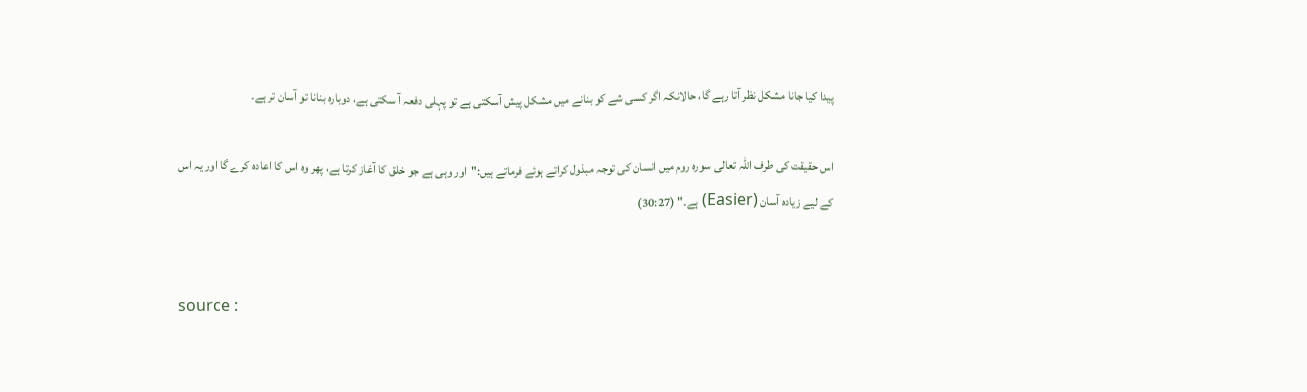پیدا کیا جانا مشکل نظر آتا رہے گا، حالانکہ اگر کسی شے کو بنانے میں مشکل پیش آسکتی ہے تو پہلی دفعہ آ سکتی ہے، دوبارہ بنانا تو آسان تر ہے۔

اس حقیقت کی طرف اللہ تعالی سورہ روم میں انسان کی توجہ مبذول کراتے ہوئے فرماتے ہیں:"اور وہی ہے جو خلق کا آغاز کرتا ہے، پھر وہ اس کا اعادہ کرے گا اور یہ اس کے لیے زیادہ آسان (Easier) ہے۔" (30:27)


source :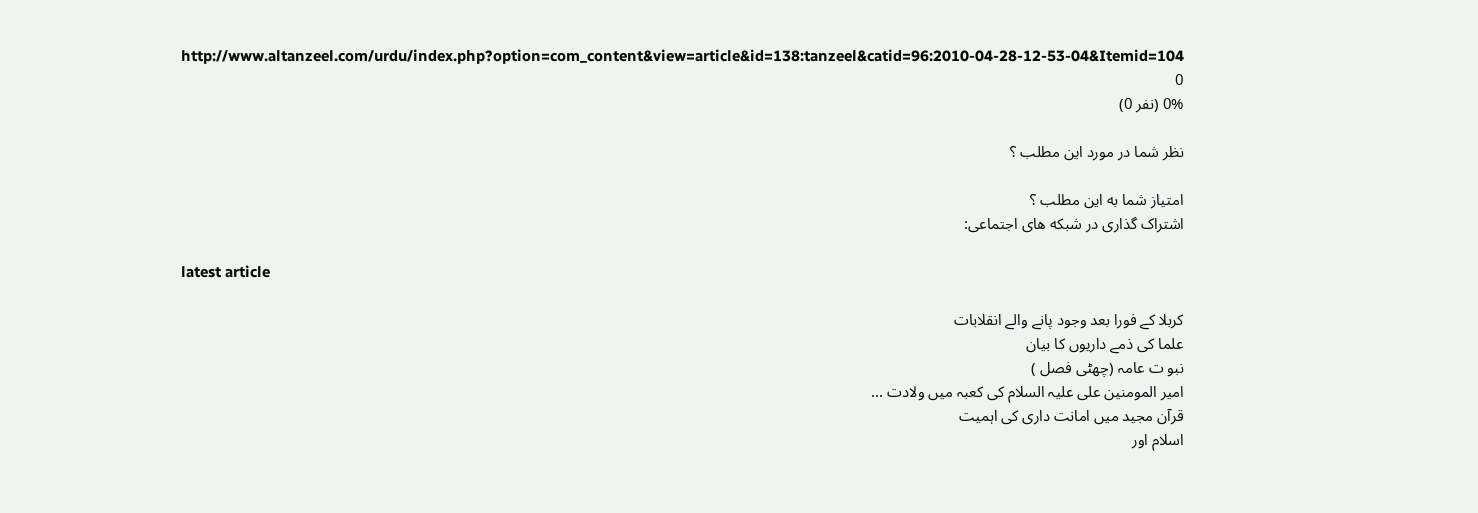http://www.altanzeel.com/urdu/index.php?option=com_content&view=article&id=138:tanzeel&catid=96:2010-04-28-12-53-04&Itemid=104
0
0% (نفر 0)

نظر شما در مورد این مطلب ؟

امتیاز شما به این مطلب ؟
اشتراک گذاری در شبکه های اجتماعی:

latest article

کربلا کے فورا بعد وجود پانے والے انقلابات
علما کی ذمے داریوں کا بیان
نبو ت عامہ (چھٹی فصل )
امیر المومنین علی علیہ السلام کی کعبہ میں ولادت ...
قرآن مجید میں امانت داری کی اہمیت
اسلام اور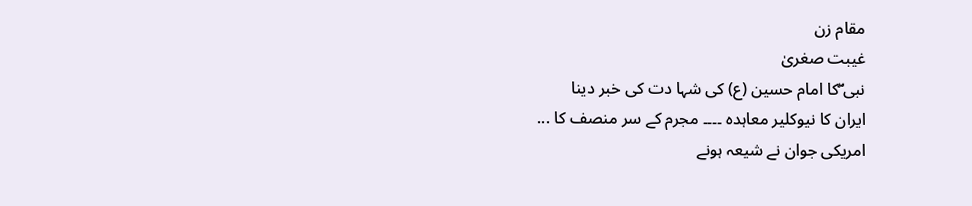مقام زن
غیبت صغریٰ
نبی ۖکا امام حسین (ع) کی شہا دت کی خبر دینا
ایران کا نیوکلیر معاہدہ ۔۔۔۔ مجرم کے سر منصف کا ...
امریکی جوان نے شیعہ ہونے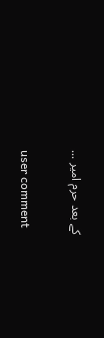کے بعد حرم امیر ...


user comment